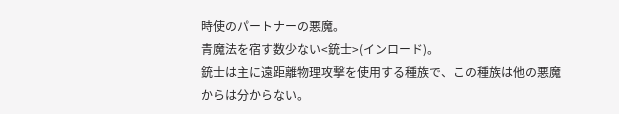時使のパートナーの悪魔。
青魔法を宿す数少ない<銃士>(インロード)。
銃士は主に遠距離物理攻撃を使用する種族で、この種族は他の悪魔からは分からない。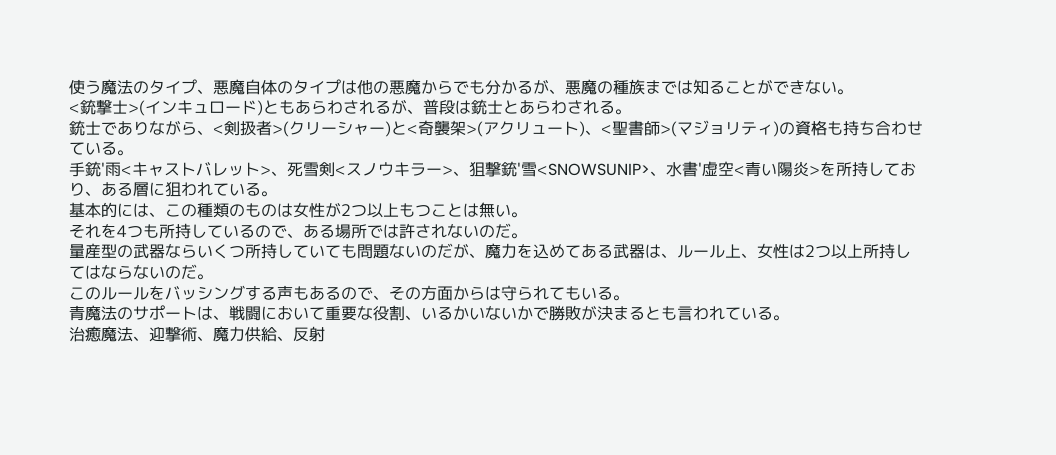使う魔法のタイプ、悪魔自体のタイプは他の悪魔からでも分かるが、悪魔の種族までは知ることができない。
<銃撃士>(インキュロード)ともあらわされるが、普段は銃士とあらわされる。
銃士でありながら、<剣扱者>(クリーシャー)と<奇襲架>(アクリュート)、<聖書師>(マジョリティ)の資格も持ち合わせている。
手銃'雨<キャストバレット>、死雪剣<スノウキラー>、狙撃銃'雪<SNOWSUNIP>、水書'虚空<青い陽炎>を所持しており、ある層に狙われている。
基本的には、この種類のものは女性が2つ以上もつことは無い。
それを4つも所持しているので、ある場所では許されないのだ。
量産型の武器ならいくつ所持していても問題ないのだが、魔力を込めてある武器は、ルール上、女性は2つ以上所持してはならないのだ。
このルールをバッシングする声もあるので、その方面からは守られてもいる。
青魔法のサポートは、戦闘において重要な役割、いるかいないかで勝敗が決まるとも言われている。
治癒魔法、迎撃術、魔力供給、反射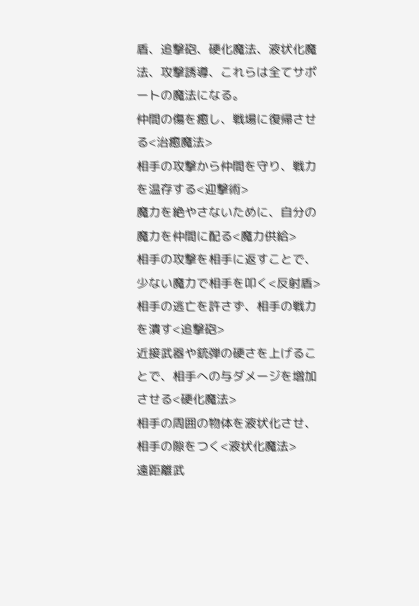盾、追撃砲、硬化魔法、液状化魔法、攻撃誘導、これらは全てサポートの魔法になる。
仲間の傷を癒し、戦場に復帰させる<治癒魔法>
相手の攻撃から仲間を守り、戦力を温存する<迎撃術>
魔力を絶やさないために、自分の魔力を仲間に配る<魔力供給>
相手の攻撃を相手に返すことで、少ない魔力で相手を叩く<反射盾>
相手の逃亡を許さず、相手の戦力を潰す<追撃砲>
近接武器や銃弾の硬さを上げることで、相手への与ダメージを増加させる<硬化魔法>
相手の周囲の物体を液状化させ、相手の隙をつく<液状化魔法>
遠距離武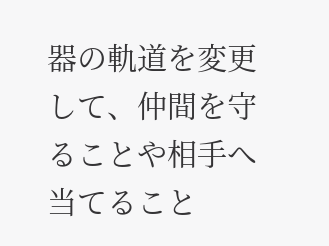器の軌道を変更して、仲間を守ることや相手へ当てること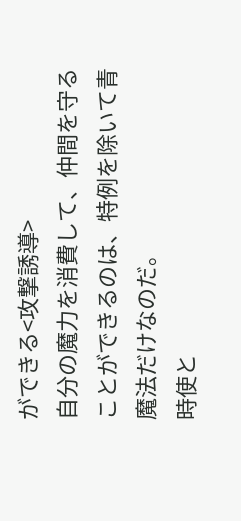ができる<攻撃誘導>
自分の魔力を消費して、仲間を守ることができるのは、特例を除いて青魔法だけなのだ。
時使と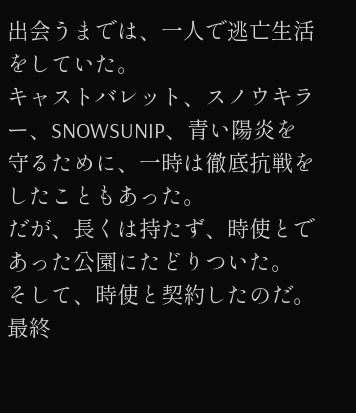出会うまでは、一人で逃亡生活をしていた。
キャストバレット、スノウキラー、SNOWSUNIP、青い陽炎を守るために、一時は徹底抗戦をしたこともあった。
だが、長くは持たず、時使とであった公園にたどりついた。
そして、時使と契約したのだ。
最終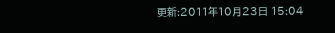更新:2011年10月23日 15:04